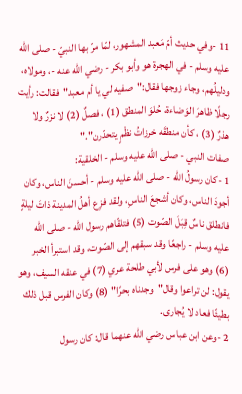11 -وفي حديث أمّ مَعبد المشهور، لمّا مرّ بها النبيّ - صلى الله عليه وسلم - في الهجرة هو وأبو بكر - رضي الله عنه -، ومولاه، ودليلُهم، وجاء زوجها فقال:"صفيه لي يا أم معبد"فقالت: رأيت رجلًا ظاهرَ الوَضاءة، حُلوَ المنطق (1) ، فصلٌ (2) لا نزرٌ ولا هذرٌ (3) ، كأن منطقَه خرزاتُ نظْمٍ يتحدّرن"."
صفات النبي - صلى الله عليه وسلم - الخلقية:
1 -كان رسولُ الله - صلى الله عليه وسلم - أحسنَ الناس، وكان أجودَ الناس، وكان أشجعَ الناسِ، ولقد فزِع أهلُ المدينة ذاتَ ليلةٍ فانطلق ناسٌ قِبَلَ الصّوت (5) فتلقّاهم رسول الله - صلى الله عليه وسلم - راجعًا وقد سبقهم إلى الصّوت، وقد استبرأ الخبر (6) وهو على فرس لأبي طلحة عري (7) في عنقه السيف، وهو يقول: لن تراعوا وقال"وجدناه بحرًا" (8) وكان الفرس قبل ذلك بطيئًا فعاد لا يُجارى.
2 -وعن ابن عباس رضي الله عنهما قال: كان رسول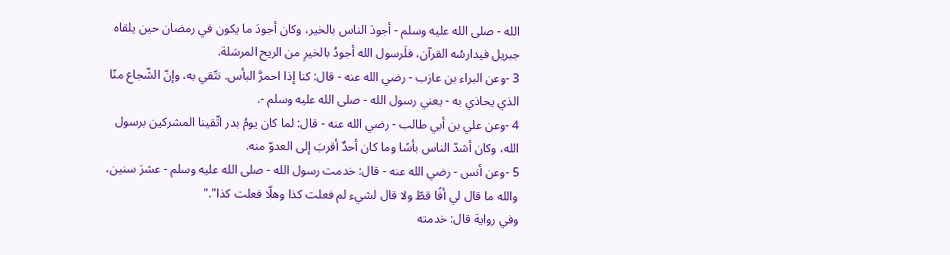الله - صلى الله عليه وسلم - أجودَ الناس بالخير، وكان أجودَ ما يكون في رمضان حين يلقاه جبريل فيدارسُه القرآن، فلَرسول الله أجودُ بالخيرِ من الريح المرسَلة.
3 -وعن البراء بن عازب - رضي الله عنه - قال: كنا إذا احمرَّ البأس. نتّقي به، وإنّ الشّجاع منّا الذي يحاذي به - يعني رسول الله - صلى الله عليه وسلم -.
4 -وعن علي بن أبي طالب - رضي الله عنه - قال: لما كان يومُ بدر اتّقينا المشركين برسول الله، وكان أشدّ الناس بأسًا وما كان أحدٌ أقربَ إلى العدوّ منه.
5 -وعن أنس - رضي الله عنه - قال: خدمت رسول الله - صلى الله عليه وسلم - عشرَ سنين، والله ما قال لي أفًا قطّ ولا قال لشيء لم فعلت كذا وهلّا فعلت كذا"."
وفي رواية قال: خدمته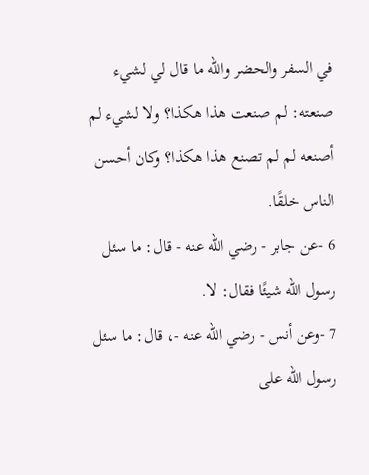في السفر والحضر والله ما قال لي لشيء صنعته: لم صنعت هذا هكذا؟ ولا لشيء لم أصنعه لم لم تصنع هذا هكذا؟ وكان أحسن الناس خلقًا.
6 -عن جابر - رضي الله عنه - قال: ما سئل رسول الله شيئًا فقال: لا.
7 -وعن أنس - رضي الله عنه -، قال: ما سئل رسول الله على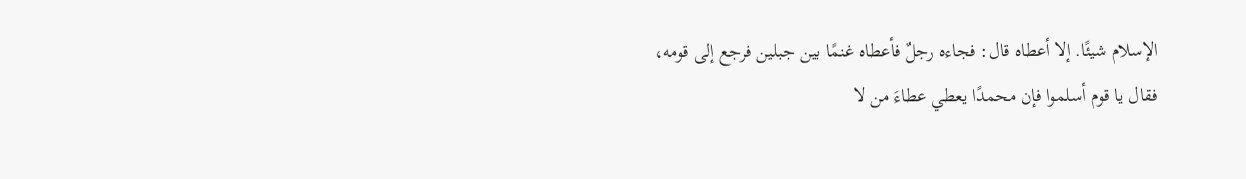الإسلام شيئًا. إلا أعطاه قال: فجاءه رجلٌ فأعطاه غنمًا بين جبلين فرجع إلى قومه، فقال يا قوم أسلموا فإن محمدًا يعطي عطاءَ من لا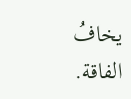يخافُ الفاقة.